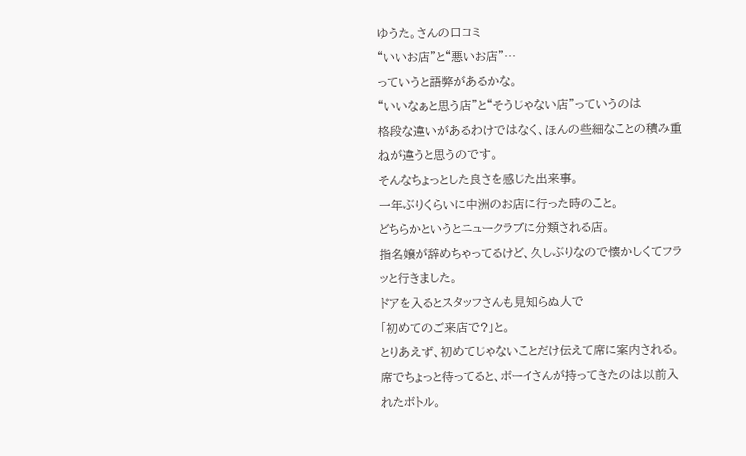ゆうた。さんの口コミ
“いいお店”と“悪いお店”…
っていうと語弊があるかな。
“いいなぁと思う店”と“そうじゃない店”っていうのは
格段な違いがあるわけではなく、ほんの些細なことの積み重ねが違うと思うのです。
そんなちょっとした良さを感じた出来事。
一年ぶりくらいに中洲のお店に行った時のこと。
どちらかというとニュークラブに分類される店。
指名嬢が辞めちゃってるけど、久しぶりなので懐かしくてフラッと行きました。
ドアを入るとスタッフさんも見知らぬ人で
「初めてのご来店で?」と。
とりあえず、初めてじゃないことだけ伝えて席に案内される。
席でちょっと待ってると、ボーイさんが持ってきたのは以前入れたボトル。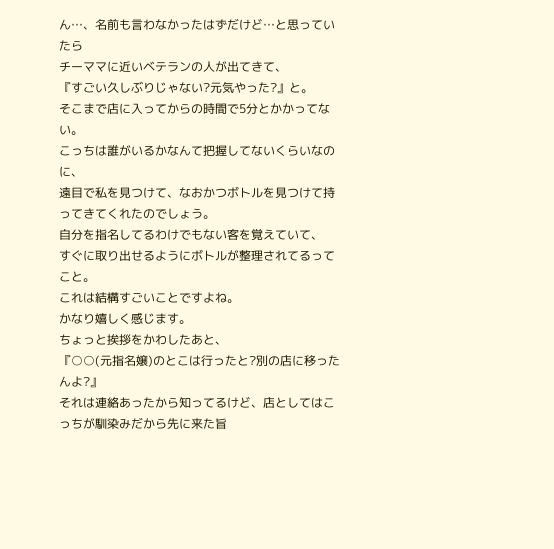ん…、名前も言わなかったはずだけど…と思っていたら
チーママに近いベテランの人が出てきて、
『すごい久しぶりじゃない?元気やった?』と。
そこまで店に入ってからの時間で5分とかかってない。
こっちは誰がいるかなんて把握してないくらいなのに、
遠目で私を見つけて、なおかつボトルを見つけて持ってきてくれたのでしょう。
自分を指名してるわけでもない客を覚えていて、
すぐに取り出せるようにボトルが整理されてるってこと。
これは結構すごいことですよね。
かなり嬉しく感じます。
ちょっと挨拶をかわしたあと、
『○○(元指名嬢)のとこは行ったと?別の店に移ったんよ?』
それは連絡あったから知ってるけど、店としてはこっちが馴染みだから先に来た旨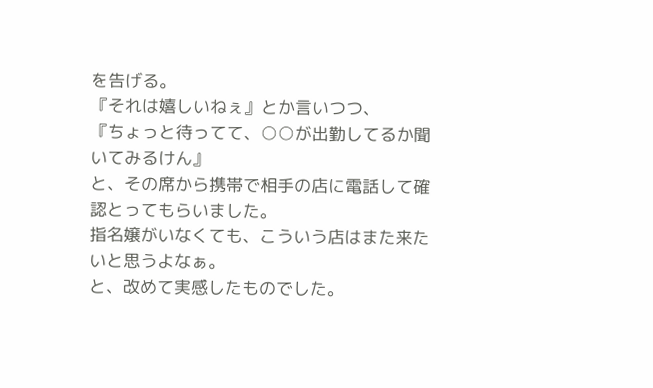を告げる。
『それは嬉しいねぇ』とか言いつつ、
『ちょっと待ってて、○○が出勤してるか聞いてみるけん』
と、その席から携帯で相手の店に電話して確認とってもらいました。
指名嬢がいなくても、こういう店はまた来たいと思うよなぁ。
と、改めて実感したものでした。